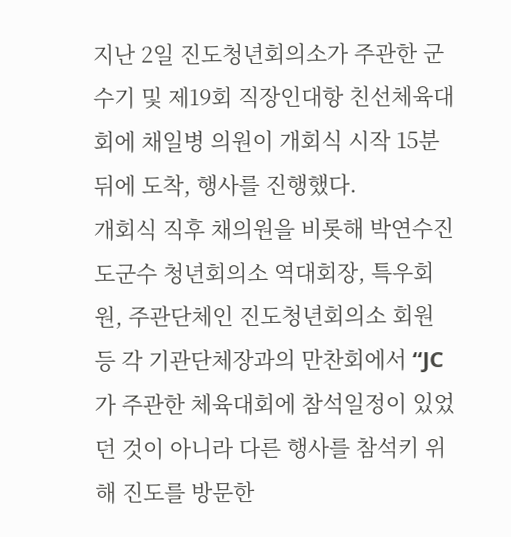지난 2일 진도청년회의소가 주관한 군수기 및 제19회 직장인대항 친선체육대회에 채일병 의원이 개회식 시작 15분뒤에 도착, 행사를 진행했다.
개회식 직후 채의원을 비롯해 박연수진도군수 청년회의소 역대회장, 특우회원, 주관단체인 진도청년회의소 회원 등 각 기관단체장과의 만찬회에서 “JC가 주관한 체육대회에 참석일정이 있었던 것이 아니라 다른 행사를 참석키 위해 진도를 방문한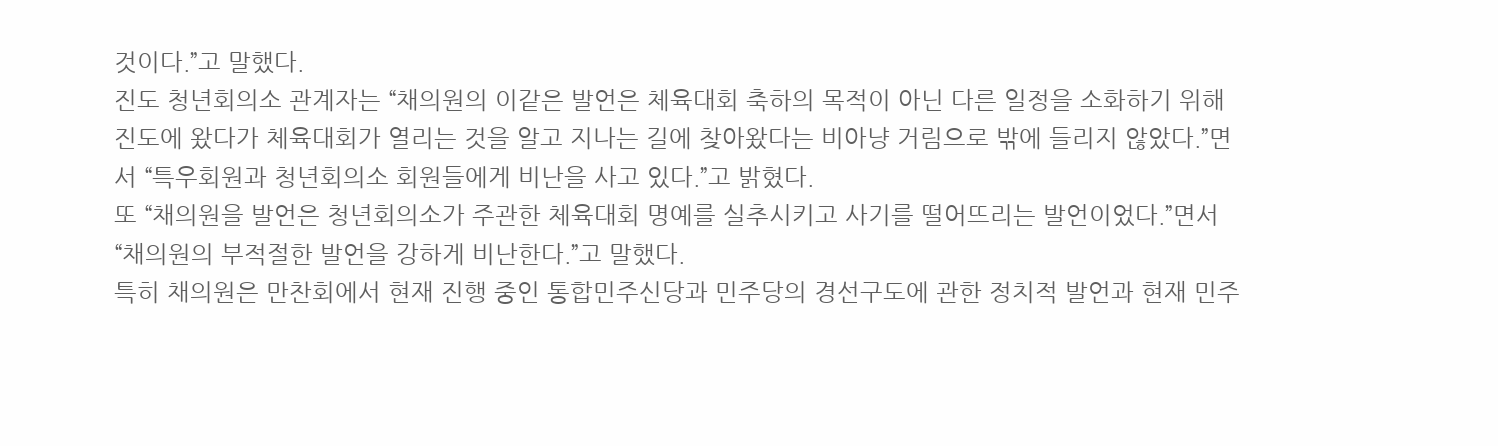것이다.”고 말했다.
진도 청년회의소 관계자는 “채의원의 이같은 발언은 체육대회 축하의 목적이 아닌 다른 일정을 소화하기 위해 진도에 왔다가 체육대회가 열리는 것을 알고 지나는 길에 찾아왔다는 비아냥 거림으로 밖에 들리지 않았다.”면서 “특우회원과 청년회의소 회원들에게 비난을 사고 있다.”고 밝혔다.
또 “채의원을 발언은 청년회의소가 주관한 체육대회 명예를 실추시키고 사기를 떨어뜨리는 발언이었다.”면서 “채의원의 부적절한 발언을 강하게 비난한다.”고 말했다.
특히 채의원은 만찬회에서 현재 진행 중인 통합민주신당과 민주당의 경선구도에 관한 정치적 발언과 현재 민주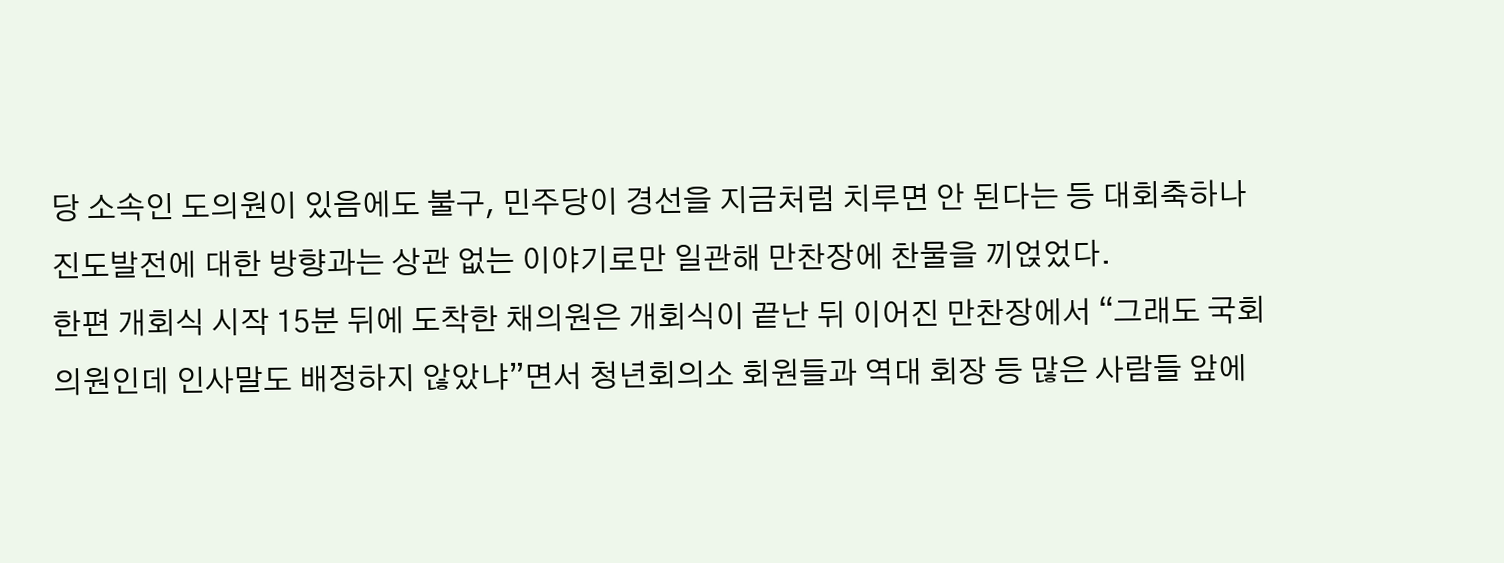당 소속인 도의원이 있음에도 불구, 민주당이 경선을 지금처럼 치루면 안 된다는 등 대회축하나 진도발전에 대한 방향과는 상관 없는 이야기로만 일관해 만찬장에 찬물을 끼얹었다.
한편 개회식 시작 15분 뒤에 도착한 채의원은 개회식이 끝난 뒤 이어진 만찬장에서 “그래도 국회의원인데 인사말도 배정하지 않았냐”면서 청년회의소 회원들과 역대 회장 등 많은 사람들 앞에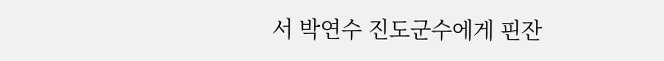서 박연수 진도군수에게 핀잔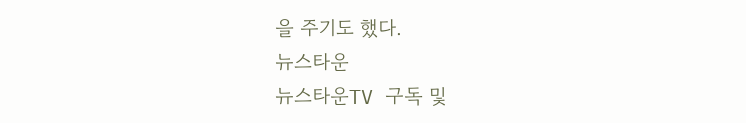을 주기도 했다.
뉴스타운
뉴스타운TV 구독 및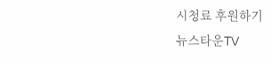시청료 후원하기
뉴스타운TV